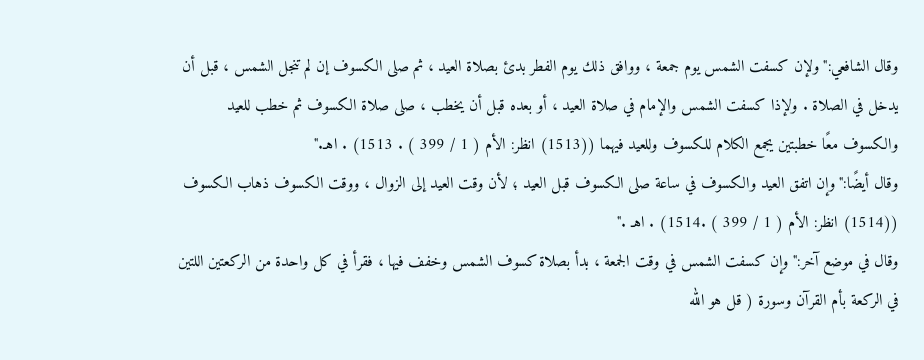وقال الشافعي:"ولإن كسفت الشمس يوم جمعة ، ووافق ذلك يوم الفطر بدئ بصلاة العيد ، ثم صلى الكسوف إن لم تنجل الشمس ، قبل أن يدخل في الصلاة . ولإذا كسفت الشمس والإمام في صلاة العيد ، أو بعده قبل أن يخطب ، صلى صلاة الكسوف ثم خطب للعيد والكسوف معًا خطبتين يجمع الكلام للكسوف وللعيد فيهما ((1513) انظر: الأم ( 1 / 399 ) . 1513) . اهـ."
وقال أيضًا:"وإن اتفق العيد والكسوف في ساعة صلى الكسوف قبل العيد ؛ لأن وقت العيد إلى الزوال ، ووقت الكسوف ذهاب الكسوف ((1514) انظر: الأم ( 1 / 399 ) .1514) . اهـ ."
وقال في موضع آخر:"وإن كسفت الشمس في وقت الجمعة ، بدأ بصلاة كسوف الشمس وخفف فيها ، فقرأ في كل واحدة من الركعتين اللتين في الركعة بأم القرآن وسورة ( قل هو الله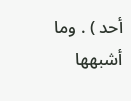أحد ) . وما أشبهها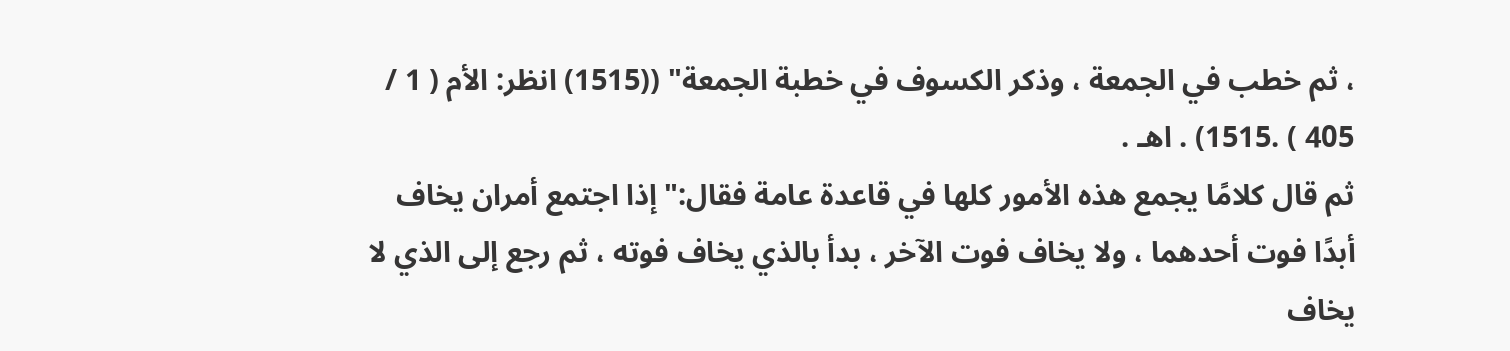، ثم خطب في الجمعة ، وذكر الكسوف في خطبة الجمعة" ((1515) انظر: الأم ( 1 / 405 ) .1515) . اهـ .
ثم قال كلامًا يجمع هذه الأمور كلها في قاعدة عامة فقال:"إذا اجتمع أمران يخاف أبدًا فوت أحدهما ، ولا يخاف فوت الآخر ، بدأ بالذي يخاف فوته ، ثم رجع إلى الذي لا يخاف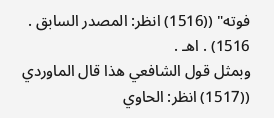فوته" ((1516) انظر: المصدر السابق . 1516) . اهـ .
وبمثل قول الشافعي هذا قال الماوردي ((1517) انظر: الحاوي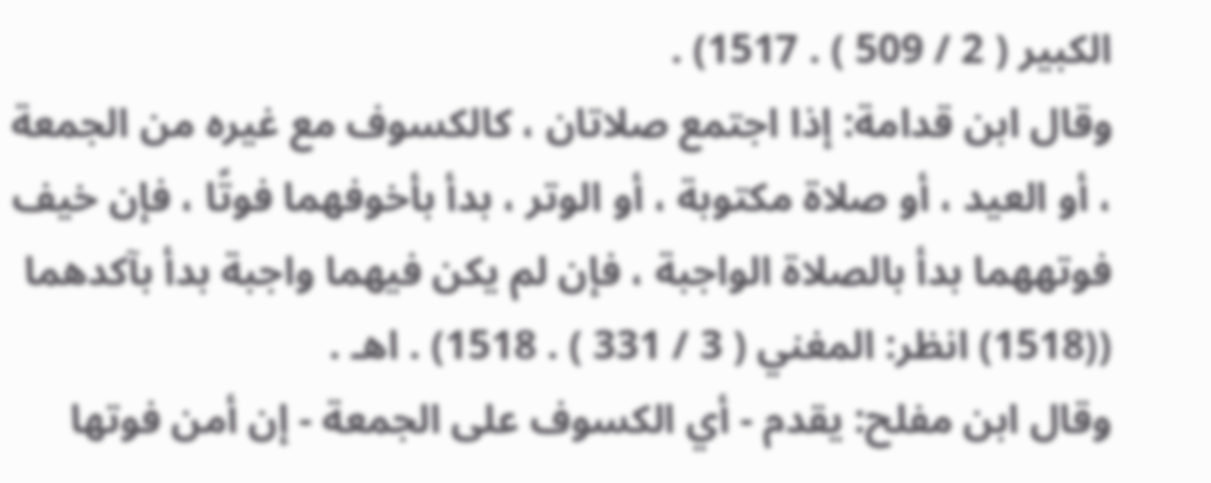الكبير ( 2 / 509 ) . 1517) .
وقال ابن قدامة: إذا اجتمع صلاتان ، كالكسوف مع غيره من الجمعة ، أو العيد ، أو صلاة مكتوبة ، أو الوتر ، بدأ بأخوفهما فوتًا ، فإن خيف فوتههما بدأ بالصلاة الواجبة ، فإن لم يكن فيهما واجبة بدأ بآكدهما ((1518) انظر: المغني ( 3 / 331 ) . 1518) . اهـ .
وقال ابن مفلح: يقدم - أي الكسوف على الجمعة - إن أمن فوتها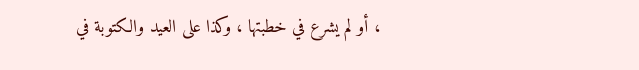، أو لم يشرع في خطبتها ، وكذا على العيد والكتوبة في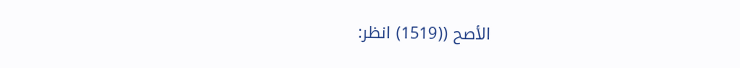الأصح ((1519) انظر: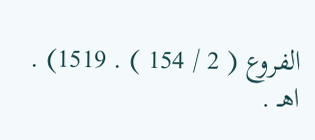الفروع ( 2 / 154 ) . 1519) . اهـ .